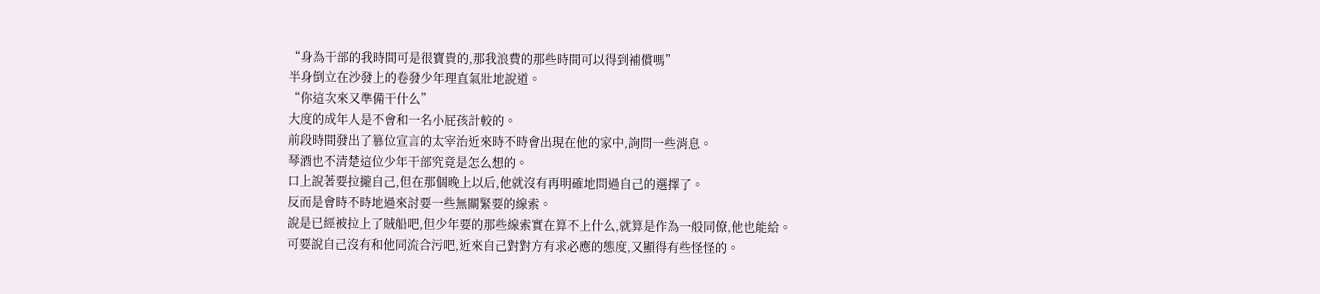“身為干部的我時間可是很寶貴的,那我浪費的那些時間可以得到補償嗎”
半身倒立在沙發上的卷發少年理直氣壯地說道。
“你這次來又準備干什么”
大度的成年人是不會和一名小屁孩計較的。
前段時間發出了篡位宣言的太宰治近來時不時會出現在他的家中,詢問一些消息。
琴酒也不清楚這位少年干部究竟是怎么想的。
口上說著要拉攏自己,但在那個晚上以后,他就沒有再明確地問過自己的選擇了。
反而是會時不時地過來討要一些無關緊要的線索。
說是已經被拉上了賊船吧,但少年要的那些線索實在算不上什么,就算是作為一般同僚,他也能給。
可要說自己沒有和他同流合污吧,近來自己對對方有求必應的態度,又顯得有些怪怪的。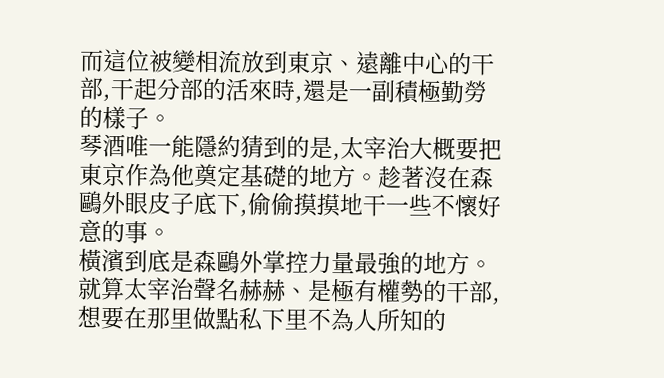而這位被變相流放到東京、遠離中心的干部,干起分部的活來時,還是一副積極勤勞的樣子。
琴酒唯一能隱約猜到的是,太宰治大概要把東京作為他奠定基礎的地方。趁著沒在森鷗外眼皮子底下,偷偷摸摸地干一些不懷好意的事。
橫濱到底是森鷗外掌控力量最強的地方。就算太宰治聲名赫赫、是極有權勢的干部,想要在那里做點私下里不為人所知的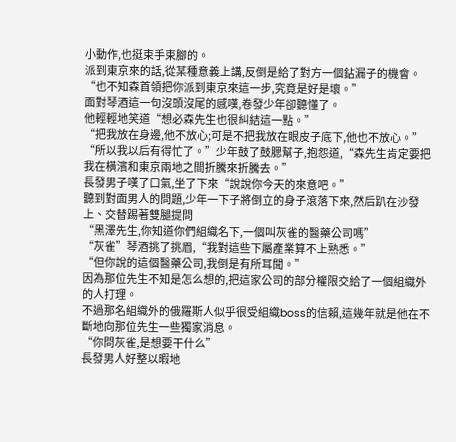小動作,也挺束手束腳的。
派到東京來的話,從某種意義上講,反倒是給了對方一個鉆漏子的機會。
“也不知森首領把你派到東京來這一步,究竟是好是壞。”
面對琴酒這一句沒頭沒尾的感嘆,卷發少年卻聽懂了。
他輕輕地笑道“想必森先生也很糾結這一點。”
“把我放在身邊,他不放心;可是不把我放在眼皮子底下,他也不放心。”
“所以我以后有得忙了。”少年鼓了鼓腮幫子,抱怨道,“森先生肯定要把我在橫濱和東京兩地之間折騰來折騰去。”
長發男子嘆了口氣,坐了下來“說說你今天的來意吧。”
聽到對面男人的問題,少年一下子將倒立的身子滾落下來,然后趴在沙發上、交替踢著雙腿提問
“黑澤先生,你知道你們組織名下,一個叫灰雀的醫藥公司嗎”
“灰雀”琴酒挑了挑眉,“我對這些下屬產業算不上熟悉。”
“但你說的這個醫藥公司,我倒是有所耳聞。”
因為那位先生不知是怎么想的,把這家公司的部分權限交給了一個組織外的人打理。
不過那名組織外的俄羅斯人似乎很受組織boss的信賴,這幾年就是他在不斷地向那位先生一些獨家消息。
“你問灰雀,是想要干什么”
長發男人好整以暇地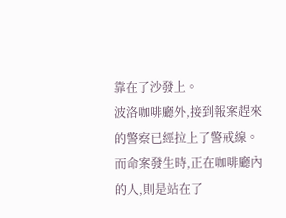靠在了沙發上。
波洛咖啡廳外,接到報案趕來的警察已經拉上了警戒線。而命案發生時,正在咖啡廳內的人,則是站在了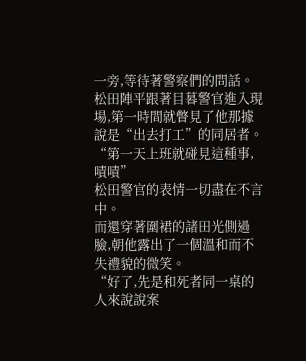一旁,等待著警察們的問話。
松田陣平跟著目暮警官進入現場,第一時間就瞥見了他那據說是“出去打工”的同居者。
“第一天上班就碰見這種事,嘖嘖”
松田警官的表情一切盡在不言中。
而還穿著圍裙的諸田光側過臉,朝他露出了一個溫和而不失禮貌的微笑。
“好了,先是和死者同一桌的人來說說案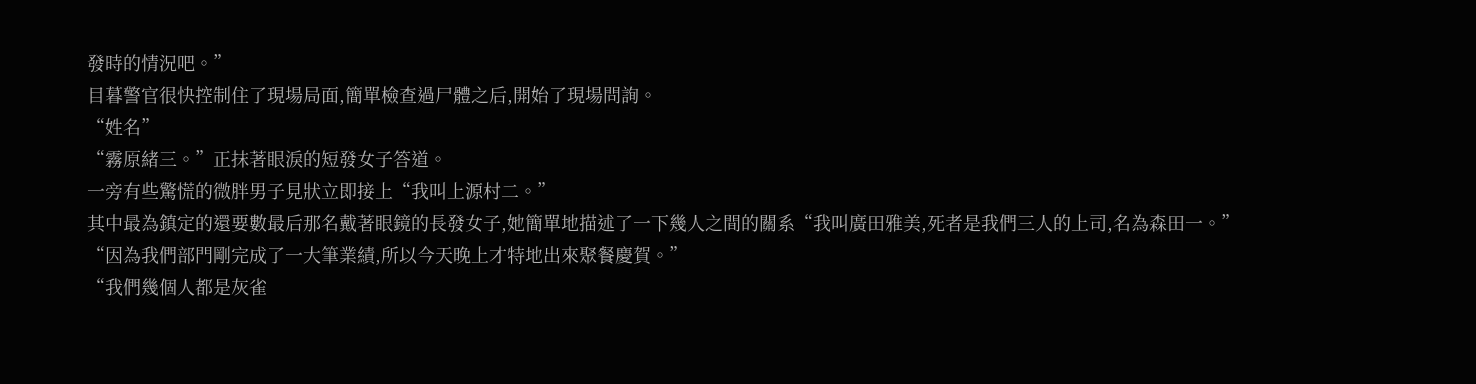發時的情況吧。”
目暮警官很快控制住了現場局面,簡單檢查過尸體之后,開始了現場問詢。
“姓名”
“霧原緒三。”正抹著眼淚的短發女子答道。
一旁有些驚慌的微胖男子見狀立即接上“我叫上源村二。”
其中最為鎮定的還要數最后那名戴著眼鏡的長發女子,她簡單地描述了一下幾人之間的關系“我叫廣田雅美,死者是我們三人的上司,名為森田一。”
“因為我們部門剛完成了一大筆業績,所以今天晚上才特地出來聚餐慶賀。”
“我們幾個人都是灰雀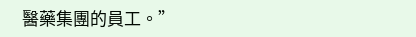醫藥集團的員工。”